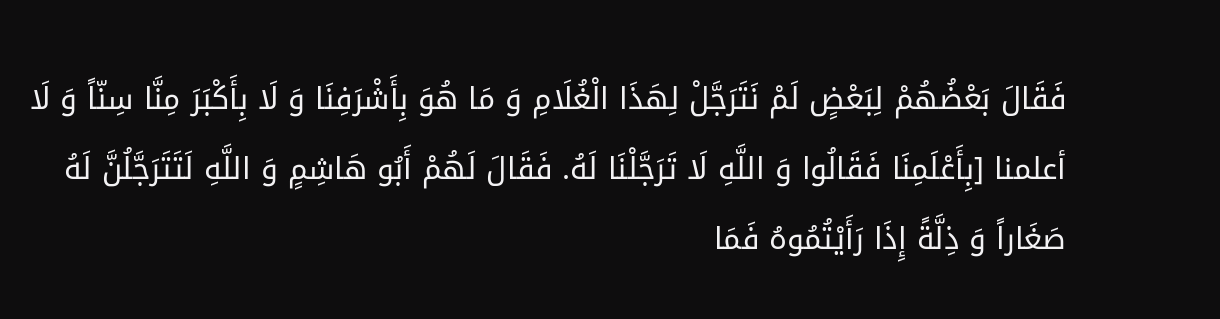فَقَالَ بَعْضُهُمْ لِبَعْضٍ لَمْ نَتَرَجَّلْ لِهَذَا الْغُلَامِ وَ مَا هُوَ بِأَشْرَفِنَا وَ لَا بِأَكْبَرَ مِنَّا سِنّاً وَ لَا أعلمنا [بِأَعْلَمِنَا فَقَالُوا وَ اللَّهِ لَا تَرَجَّلْنَا لَهُ. فَقَالَ لَهُمْ أَبُو هَاشِمٍ وَ اللَّهِ لَتَتَرَجَّلُنَّ لَهُ صَغَاراً وَ ذِلَّةً إِذَا رَأَيْتُمُوهُ فَمَا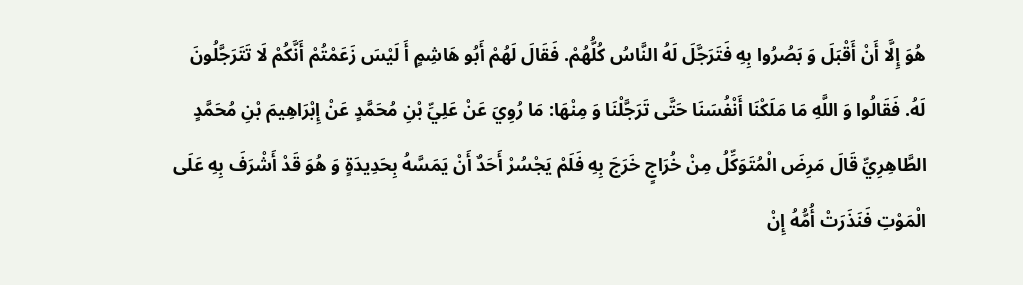هُوَ إِلَّا أَنْ أَقْبَلَ وَ بَصُرُوا بِهِ فَتَرَجَّلَ لَهُ النَّاسُ كُلُّهُمْ. فَقَالَ لَهُمْ أَبُو هَاشِمٍ أَ لَيْسَ زَعَمْتُمْ أَنَّكُمْ لَا تَتَرَجَّلُونَ لَهُ. فَقَالُوا وَ اللَّهِ مَا مَلَكْنَا أَنْفُسَنَا حَتَّى تَرَجَّلْنَا وَ مِنْهَا: مَا رُوِيَ عَنْ عَلِيِّ بْنِ مُحَمَّدٍ عَنْ إِبْرَاهِيمَ بْنِ مُحَمَّدٍ الطَّاهِرِيِّ قَالَ مَرِضَ الْمُتَوَكِّلُ مِنْ خُرَاجٍ خَرَجَ بِهِ فَلَمْ يَجْسُرْ أَحَدٌ أَنْ يَمَسَّهُ بِحَدِيدَةٍ وَ هُوَ قَدْ أَشْرَفَ بِهِ عَلَى الْمَوْتِ فَنَذَرَتْ أُمُّهُ إِنْ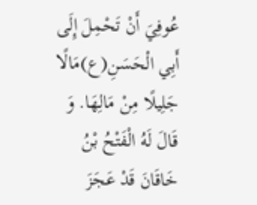عُوفِيَ أَنْ تَحْمِلَ إِلَى أَبِي الْحَسَنِ(ع)مَالًا جَلِيلًا مِنْ مَالِهَا. وَ قَالَ لَهُ الْفَتْحُ بْنُ خَاقَانَ قَدْ عَجَزَ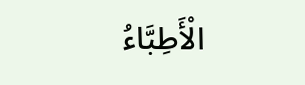الْأَطِبَّاءُ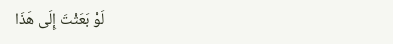لَوْ بَعَثْتَ إِلَى هَذَا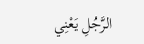الرَّجُلِ يَعْنِي